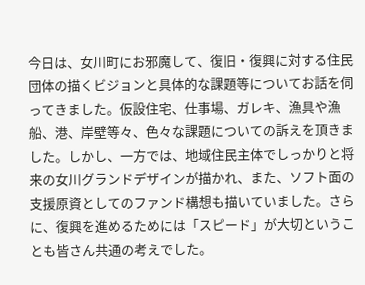今日は、女川町にお邪魔して、復旧・復興に対する住民団体の描くビジョンと具体的な課題等についてお話を伺ってきました。仮設住宅、仕事場、ガレキ、漁具や漁船、港、岸壁等々、色々な課題についての訴えを頂きました。しかし、一方では、地域住民主体でしっかりと将来の女川グランドデザインが描かれ、また、ソフト面の支援原資としてのファンド構想も描いていました。さらに、復興を進めるためには「スピード」が大切ということも皆さん共通の考えでした。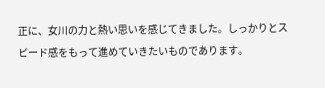正に、女川の力と熱い思いを感じてきました。しっかりとスピード感をもって進めていきたいものであります。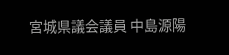宮城県議会議員 中島源陽